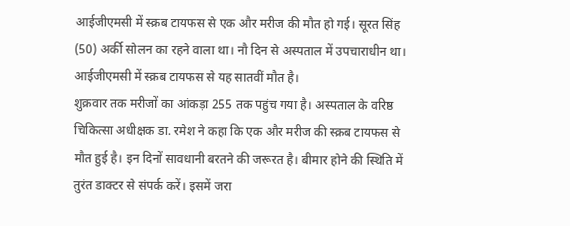आईजीएमसी में स्क्रब टायफस से एक और मरीज की मौत हो गई। सूरत सिंह (50) अर्की सोलन का रहने वाला था। नौ दिन से अस्पताल में उपचाराधीन था। आईजीएमसी में स्क्रब टायफस से यह सातवीं मौत है।
शुक्रवार तक मरीजों का आंकड़ा 255 तक पहुंच गया है। अस्पताल के वरिष्ठ चिकित्सा अधीक्षक डा. रमेश ने कहा कि एक और मरीज की स्क्रब टायफस से मौत हुई है। इन दिनों सावधानी बरतने की जरूरत है। बीमार होने की स्थिति में तुरंत डाक्टर से संपर्क करें। इसमें जरा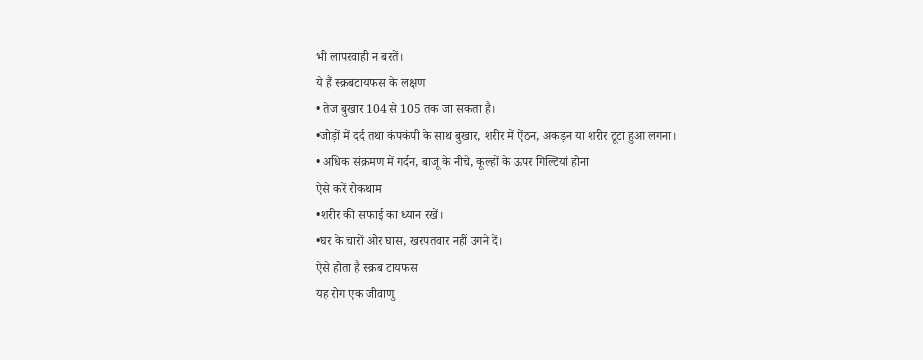भी लापरवाही न बरतें।
ये हैं स्क्रबटायफस के लक्षण
• तेज बुखार 104 से 105 तक जा सकता है।
•जोड़ों में दर्द तथा कंपकंपी के साथ बुखार, शरीर में ऐंठन, अकड़न या शरीर टूटा हुआ लगना।
• अधिक संक्रमण में गर्दन, बाजू के नीचे, कूल्हों के ऊपर गिल्टियां होना
ऐसे करें रोकथाम
•शरीर की सफाई का ध्यान रखें।
•घर के चारों ओर घास, खरपतवार नहीं उगने दें।
ऐसे होता है स्क्रब टायफस
यह रोग एक जीवाणु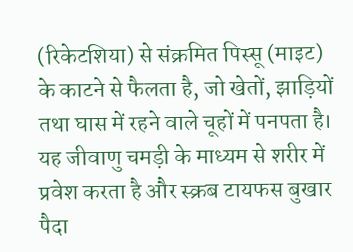(रिकेटशिया) से संक्रमित पिस्सू (माइट) के काटने से फैलता है, जो खेतों, झाड़ियों तथा घास में रहने वाले चूहों में पनपता है। यह जीवाणु चमड़ी के माध्यम से शरीर में प्रवेश करता है और स्क्रब टायफस बुखार पैदा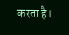करता है।